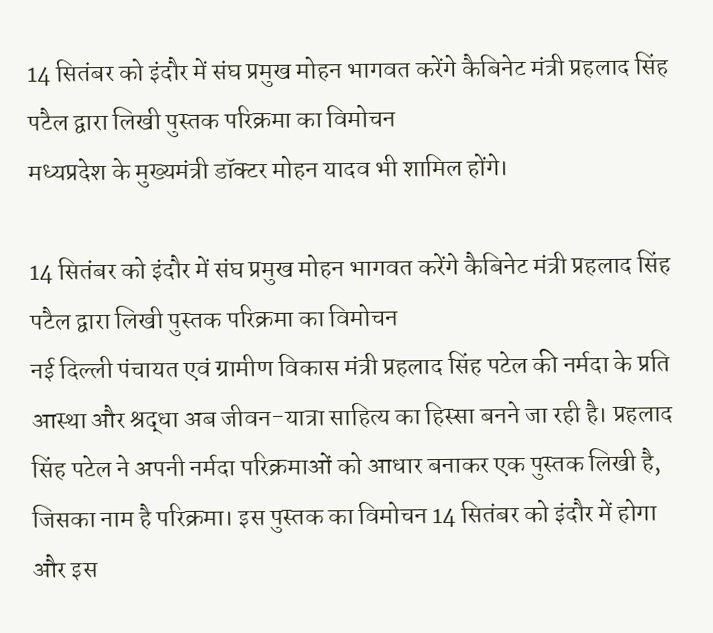14 सितंबर को इंदौर में संघ प्रमुख मोहन भागवत करेंगे कैबिनेट मंत्री प्रहलाद सिंह पटैल द्वारा लिखी पुस्तक परिक्रमा का विमोचन
मध्यप्रदेश के मुख्यमंत्री डॉक्टर मोहन यादव भी शामिल होंगे।

14 सितंबर को इंदौर में संघ प्रमुख मोहन भागवत करेंगे कैबिनेट मंत्री प्रहलाद सिंह पटैल द्वारा लिखी पुस्तक परिक्रमा का विमोचन
नई दिल्ली पंचायत एवं ग्रामीण विकास मंत्री प्रहलाद सिंह पटेल की नर्मदा के प्रति आस्था और श्रद्धा अब जीवन-यात्रा साहित्य का हिस्सा बनने जा रही है। प्रहलाद सिंह पटेल ने अपनी नर्मदा परिक्रमाओं को आधार बनाकर एक पुस्तक लिखी है, जिसका नाम है परिक्रमा। इस पुस्तक का विमोचन 14 सितंबर को इंदौर में होगा और इस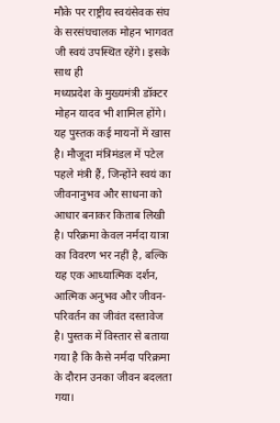मौके पर राष्ट्रीय स्वयंसेवक संघ के सरसंघचालक मोहन भागवत जी स्वयं उपस्थित रहेंगे। इसके साथ ही
मध्यप्रदेश के मुख्यमंत्री डॉक्टर मोहन यादव भी शामिल होंगे।
यह पुस्तक कई मायनों में खास है। मौजूदा मंत्रिमंडल में पटेल पहले मंत्री हैं, जिन्होंने स्वयं का जीवनानुभव और साधना को आधार बनाकर किताब लिखी है। परिक्रमा केवल नर्मदा यात्रा का विवरण भर नहीं है, बल्कि यह एक आध्यात्मिक दर्शन, आत्मिक अनुभव और जीवन-परिवर्तन का जीवंत दस्तावेज है। पुस्तक में विस्तार से बताया गया है कि कैसे नर्मदा परिक्रमा के दौरान उनका जीवन बदलता गया।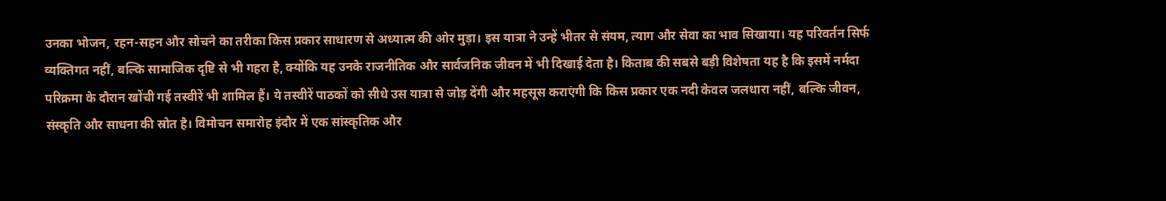उनका भोजन, रहन-सहन और सोचने का तरीका किस प्रकार साधारण से अध्यात्म की ओर मुड़ा। इस यात्रा ने उन्हें भीतर से संयम, त्याग और सेवा का भाव सिखाया। यह परिवर्तन सिर्फ व्यक्तिगत नहीं, बल्कि सामाजिक दृष्टि से भी गहरा है, क्योंकि यह उनके राजनीतिक और सार्वजनिक जीवन में भी दिखाई देता है। किताब की सबसे बड़ी विशेषता यह है कि इसमें नर्मदा परिक्रमा के दौरान खोंची गई तस्वीरें भी शामिल हैं। ये तस्वीरें पाठकों को सीधे उस यात्रा से जोड़ देंगी और महसूस कराएंगी कि किस प्रकार एक नदी केवल जलधारा नहीं, बल्कि जीवन, संस्कृति और साधना की स्रोत है। विमोचन समारोह इंदौर में एक सांस्कृतिक और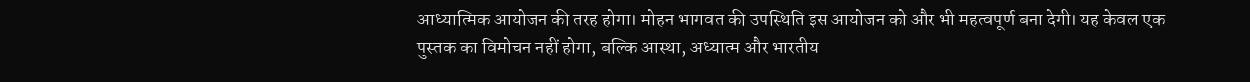आध्यात्मिक आयोजन की तरह होगा। मोहन भागवत की उपस्थिति इस आयोजन को और भी महत्वपूर्ण बना देगी। यह केवल एक पुस्तक का विमोचन नहीं होगा, बल्कि आस्था, अध्यात्म और भारतीय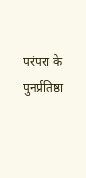परंपरा के पुनर्प्रतिष्ठा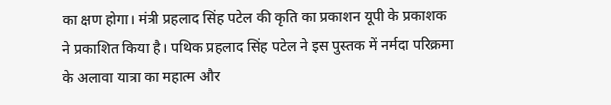का क्षण होगा। मंत्री प्रहलाद सिंह पटेल की कृति का प्रकाशन यूपी के प्रकाशक ने प्रकाशित किया है। पथिक प्रहलाद सिंह पटेल ने इस पुस्तक में नर्मदा परिक्रमा के अलावा यात्रा का महात्म और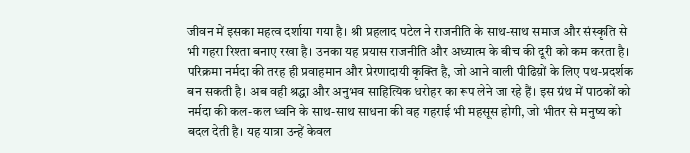जीवन में इसका महत्व दर्शाया गया है। श्री प्रहलाद पटेल ने राजनीति के साथ-साथ समाज और संस्कृति से भी गहरा रिश्ता बनाए रखा है। उनका यह प्रयास राजनीति और अध्यात्म के बीच की दूरी को कम करता है। परिक्रमा नर्मदा की तरह ही प्रवाहमान और प्रेरणादायी कृक्ति है, जो आने वाली पीढिय़ों के लिए पथ-प्रदर्शक बन सकती है। अब वही श्रद्धा और अनुभव साहित्यिक धरोहर का रूप लेने जा रहे हैं। इस ग्रंथ में पाठकों को नर्मदा की कल-कल ध्वनि के साथ-साथ साधना की वह गहराई भी महसूस होगी, जो भीतर से मनुष्य को बदल देती है। यह यात्रा उन्हें केवल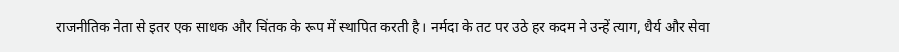राजनीतिक नेता से इतर एक साधक और चिंतक के रूप में स्थापित करती है। नर्मदा के तट पर उठे हर कदम ने उन्हें त्याग, धैर्य और सेवा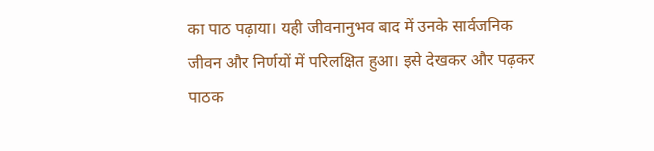का पाठ पढ़ाया। यही जीवनानुभव बाद में उनके सार्वजनिक जीवन और निर्णयों में परिलक्षित हुआ। इसे देखकर और पढ़कर पाठक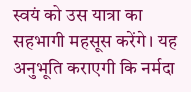स्वयं को उस यात्रा का सहभागी महसूस करेंगे। यह अनुभूति कराएगी कि नर्मदा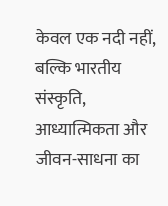केवल एक नदी नहीं, बल्कि भारतीय संस्कृति, आध्यात्मिकता और जीवन-साधना का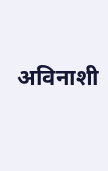अविनाशी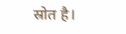स्रोत है।